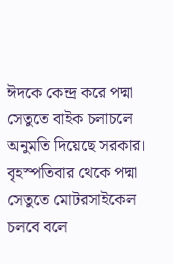ঈদকে কেন্দ্র করে পদ্মা সেতুতে বাইক চলাচলে অনুমতি দিয়েছে সরকার। বৃহস্পতিবার থেকে পদ্মা সেতুতে মোটরসাইকেল চলবে বলে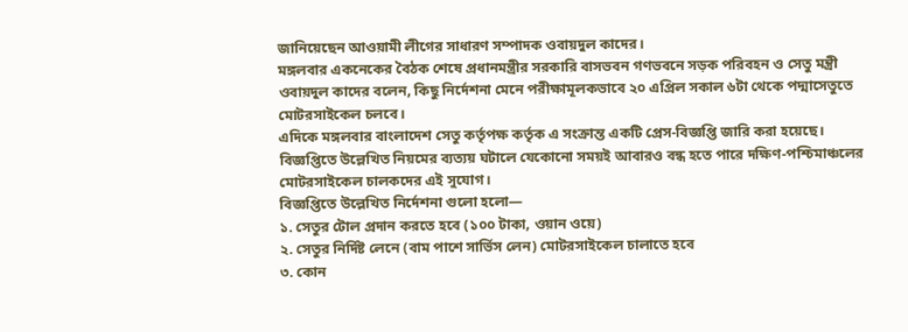জানিয়েছেন আওয়ামী লীগের সাধারণ সম্পাদক ওবায়দুল কাদের।
মঙ্গলবার একনেকের বৈঠক শেষে প্রধানমন্ত্রীর সরকারি বাসভবন গণভবনে সড়ক পরিবহন ও সেতু মন্ত্রী ওবায়দুল কাদের বলেন, কিছু নির্দেশনা মেনে পরীক্ষামূলকভাবে ২০ এপ্রিল সকাল ৬টা থেকে পদ্মাসেতুতে মোটরসাইকেল চলবে।
এদিকে মঙ্গলবার বাংলাদেশ সেতু কর্তৃপক্ষ কর্তৃক এ সংক্রান্ত একটি প্রেস-বিজ্ঞপ্তি জারি করা হয়েছে। বিজ্ঞপ্তিতে উল্লেখিত নিয়মের ব্যত্যয় ঘটালে যেকোনো সময়ই আবারও বন্ধ হতে পারে দক্ষিণ-পশ্চিমাঞ্চলের মোটরসাইকেল চালকদের এই সুযোগ।
বিজ্ঞপ্তিতে উল্লেখিত নির্দেশনা গুলো হলো—
১. সেতুর টোল প্রদান করতে হবে (১০০ টাকা, ওয়ান ওয়ে)
২. সেতুর নির্দিষ্ট লেনে (বাম পাশে সার্ভিস লেন) মোটরসাইকেল চালাতে হবে
৩. কোন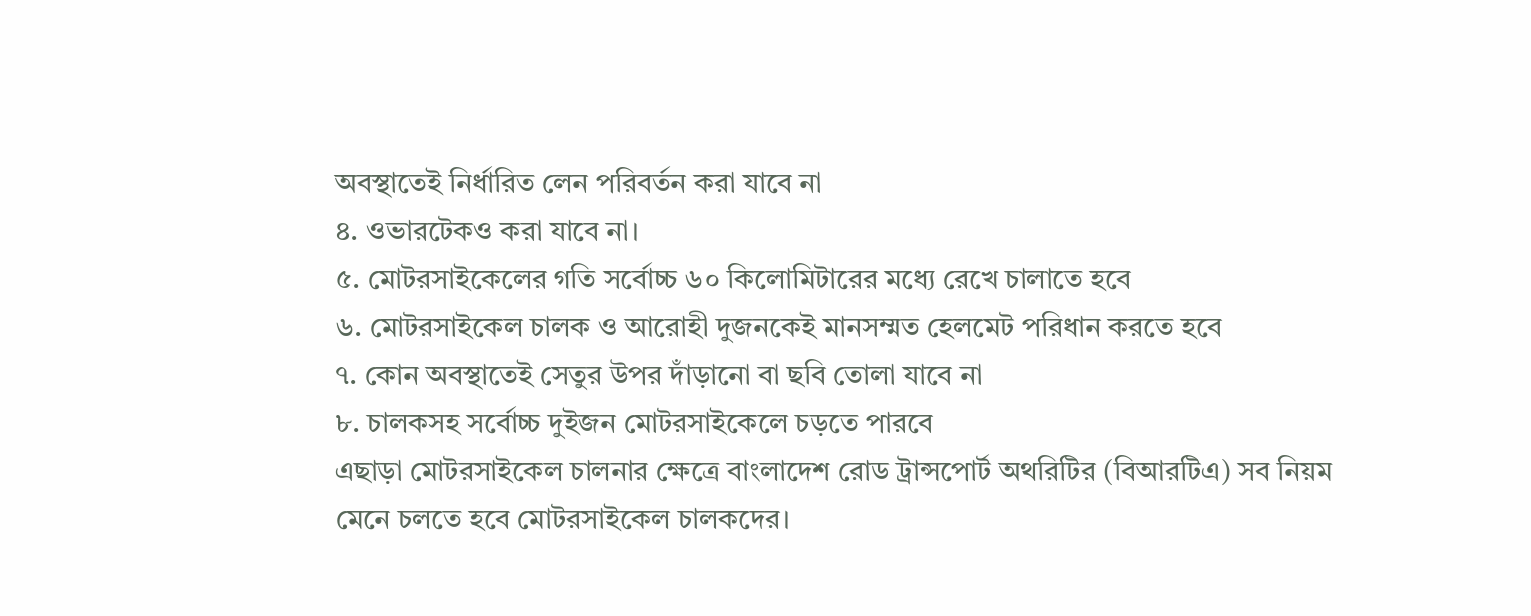অবস্থাতেই নির্ধারিত লেন পরিবর্তন করা যাবে না
৪. ওভারটেকও করা যাবে না।
৫. মোটরসাইকেলের গতি সর্বোচ্চ ৬০ কিলোমিটারের মধ্যে রেখে চালাতে হবে
৬. মোটরসাইকেল চালক ও আরোহী দুজনকেই মানসম্মত হেলমেট পরিধান করতে হবে
৭. কোন অবস্থাতেই সেতুর উপর দাঁড়ানো বা ছবি তোলা যাবে না
৮. চালকসহ সর্বোচ্চ দুইজন মোটরসাইকেলে চড়তে পারবে
এছাড়া মোটরসাইকেল চালনার ক্ষেত্রে বাংলাদেশ রোড ট্রান্সপোর্ট অথরিটির (বিআরটিএ) সব নিয়ম মেনে চলতে হবে মোটরসাইকেল চালকদের।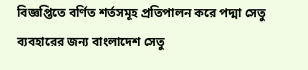বিজ্ঞপ্তিতে বর্ণিত শর্তসমূহ প্রতিপালন করে পদ্মা সেতু ব্যবহারের জন্য বাংলাদেশ সেতু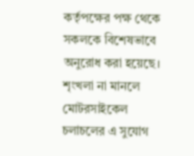কর্তৃপক্ষের পক্ষ থেকে সকলকে বিশেষভাবে অনুরোধ করা হয়েছে। শৃংখলা না মানলে মোটরসাইকেল চলাচলের এ সুযোগ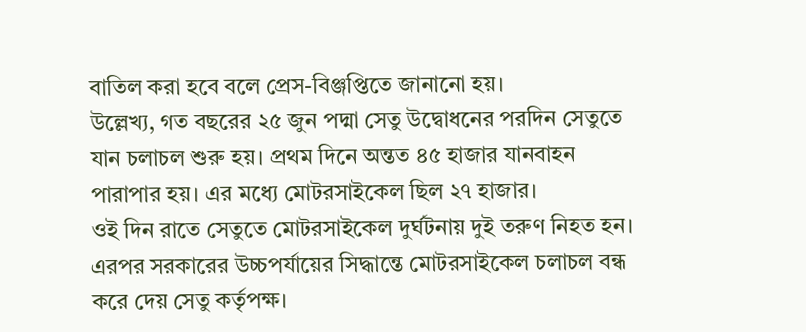বাতিল করা হবে বলে প্রেস-বিঞ্জপ্তিতে জানানো হয়।
উল্লেখ্য, গত বছরের ২৫ জুন পদ্মা সেতু উদ্বোধনের পরদিন সেতুতে যান চলাচল শুরু হয়। প্রথম দিনে অন্তত ৪৫ হাজার যানবাহন পারাপার হয়। এর মধ্যে মোটরসাইকেল ছিল ২৭ হাজার।
ওই দিন রাতে সেতুতে মোটরসাইকেল দুর্ঘটনায় দুই তরুণ নিহত হন। এরপর সরকারের উচ্চপর্যায়ের সিদ্ধান্তে মোটরসাইকেল চলাচল বন্ধ করে দেয় সেতু কর্তৃপক্ষ।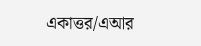একাত্তর/এআর